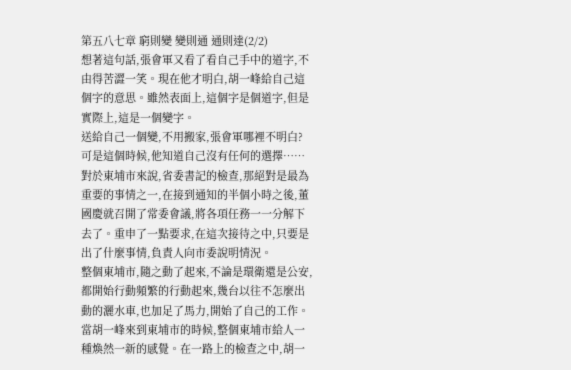第五八七章 窮則變 變則通 通則達(2/2)
想著這句話,張會軍又看了看自己手中的道字,不由得苦澀一笑。現在他才明白,胡一峰給自己這個字的意思。雖然表面上,這個字是個道字,但是實際上,這是一個變字。
送給自己一個變,不用搬家,張會軍哪裡不明白?可是這個時候,他知道自己沒有任何的選擇……對於東埔市來說,省委書記的檢查,那絕對是最為重要的事情之一,在接到通知的半個小時之後,董國慶就召開了常委會議,將各項任務一一分解下去了。重申了一點要求,在這次接待之中,只要是出了什麼事情,負責人向市委說明情況。
整個東埔市,隨之動了起來,不論是環衛還是公安,都開始行動頻繁的行動起來,幾台以往不怎麼出動的灑水車,也加足了馬力,開始了自己的工作。
當胡一峰來到東埔市的時候,整個東埔市給人一種煥然一新的感覺。在一路上的檢查之中,胡一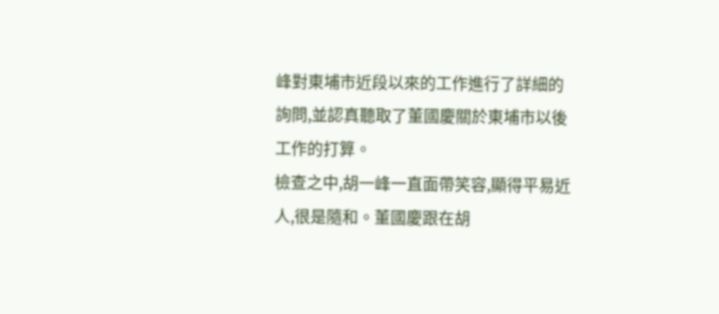峰對東埔市近段以來的工作進行了詳細的詢問,並認真聽取了董國慶關於東埔市以後工作的打算。
檢查之中,胡一峰一直面帶笑容,顯得平易近人,很是隨和。董國慶跟在胡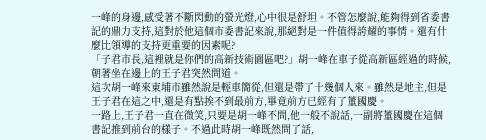一峰的身邊,感受著不斷閃動的螢光燈,心中很是舒坦。不管怎麼說,能夠得到省委書記的鼎力支持,這對於他這個市委書記來說,那絕對是一件值得誇耀的事情。還有什麼比領導的支持更重要的因素呢?
「子君市長,這裡就是你們的高新技術園區吧?」胡一峰在車子從高新區經過的時候,朝著坐在邊上的王子君突然問道。
這次胡一峰來東埔市雖然說是輕車簡從,但還是帶了十幾個人來。雖然是地主,但是王子君在這之中,還是有點挨不到最前方,畢竟前方已經有了董國慶。
一路上,王子君一直在微笑,只要是胡一峰不問,他一般不說話,一副將董國慶在這個書記推到前台的樣子。不過此時胡一峰既然問了話,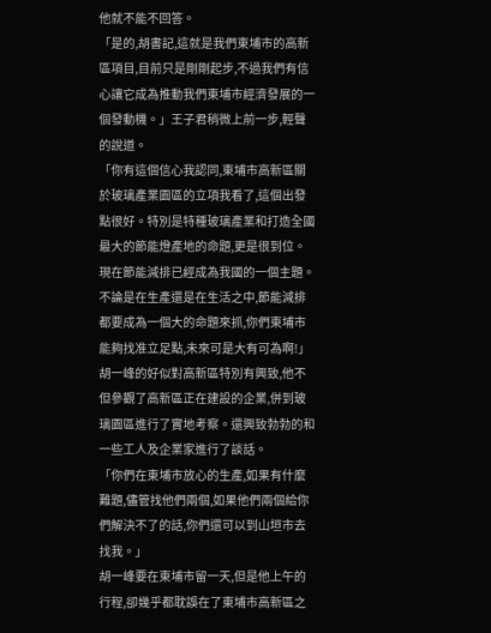他就不能不回答。
「是的,胡書記,這就是我們東埔市的高新區項目,目前只是剛剛起步,不過我們有信心讓它成為推動我們東埔市經濟發展的一個發動機。」王子君稍微上前一步,輕聲的說道。
「你有這個信心我認同,東埔市高新區關於玻璃產業園區的立項我看了,這個出發點很好。特別是特種玻璃產業和打造全國最大的節能燈產地的命題,更是很到位。現在節能減排已經成為我國的一個主題。不論是在生產還是在生活之中,節能減排都要成為一個大的命題來抓,你們東埔市能夠找准立足點,未來可是大有可為啊!」
胡一峰的好似對高新區特別有興致,他不但參觀了高新區正在建設的企業,併到玻璃園區進行了實地考察。還興致勃勃的和一些工人及企業家進行了談話。
「你們在東埔市放心的生產,如果有什麼難題,儘管找他們兩個,如果他們兩個給你們解決不了的話,你們還可以到山垣市去找我。」
胡一峰要在東埔市留一天,但是他上午的行程,卻幾乎都耽誤在了東埔市高新區之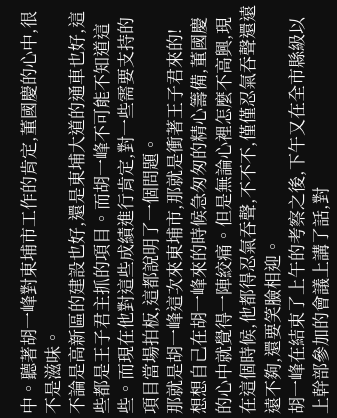中。聽著胡一峰對東埔市工作的肯定,董國慶的心中,很不是滋味。
不論是高新區的建設也好,還是東埔大道的通車也好,這些都是王子君主抓的項目。而胡一峰不可能不知道這些。而現在他對這些成績進行肯定,對一些需要支持的項目當場拍板,這都說明了一個問題。
那就是胡一峰這次來東埔市,那就是衝著王子君來的!
想想自己在胡一峰來的時候急匆匆的精心籌備,董國慶的心中就覺得一陣絞痛。但是無論心裡怎麼不高興,現在這個時候,他都得忍氣吞聲,不不不,僅僅忍氣吞聲還遠遠不夠,還要笑臉相迎。
胡一峰在結束了上午的考察之後,下午又在全市縣級以上幹部參加的會議上講了話,對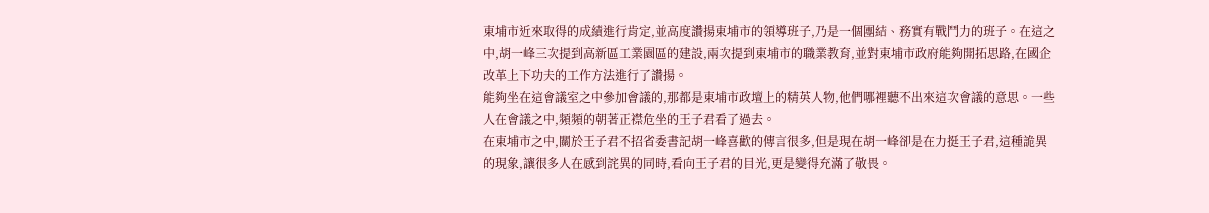東埔市近來取得的成績進行肯定,並高度讚揚東埔市的領導班子,乃是一個團結、務實有戰鬥力的班子。在這之中,胡一峰三次提到高新區工業園區的建設,兩次提到東埔市的職業教育,並對東埔市政府能夠開拓思路,在國企改革上下功夫的工作方法進行了讚揚。
能夠坐在這會議室之中參加會議的,那都是東埔市政壇上的精英人物,他們哪裡聽不出來這次會議的意思。一些人在會議之中,頻頻的朝著正襟危坐的王子君看了過去。
在東埔市之中,關於王子君不招省委書記胡一峰喜歡的傳言很多,但是現在胡一峰卻是在力挺王子君,這種詭異的現象,讓很多人在感到詫異的同時,看向王子君的目光,更是變得充滿了敬畏。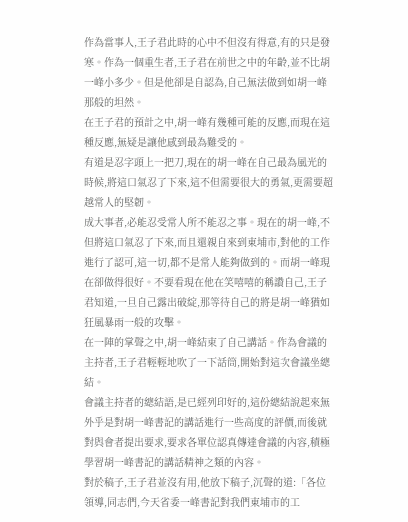作為當事人,王子君此時的心中不但沒有得意,有的只是發寒。作為一個重生者,王子君在前世之中的年齡,並不比胡一峰小多少。但是他卻是自認為,自己無法做到如胡一峰那般的坦然。
在王子君的預計之中,胡一峰有幾種可能的反應,而現在這種反應,無疑是讓他感到最為難受的。
有道是忍字頭上一把刀,現在的胡一峰在自己最為風光的時候,將這口氣忍了下來,這不但需要很大的勇氣,更需要超越常人的堅韌。
成大事者,必能忍受常人所不能忍之事。現在的胡一峰,不但將這口氣忍了下來,而且還親自來到東埔市,對他的工作進行了認可,這一切,都不是常人能夠做到的。而胡一峰現在卻做得很好。不要看現在他在笑嘻嘻的稱讚自己,王子君知道,一旦自己露出破綻,那等待自己的將是胡一峰猶如狂風暴雨一般的攻擊。
在一陣的掌聲之中,胡一峰結束了自己講話。作為會議的主持者,王子君輕輕地吹了一下話筒,開始對這次會議坐總結。
會議主持者的總結語,是已經列印好的,這份總結說起來無外乎是對胡一峰書記的講話進行一些高度的評價,而後就對與會者提出要求,要求各單位認真傳達會議的內容,積極學習胡一峰書記的講話精神之類的內容。
對於稿子,王子君並沒有用,他放下稿子,沉聲的道:「各位領導,同志們,今天省委一峰書記對我們東埔市的工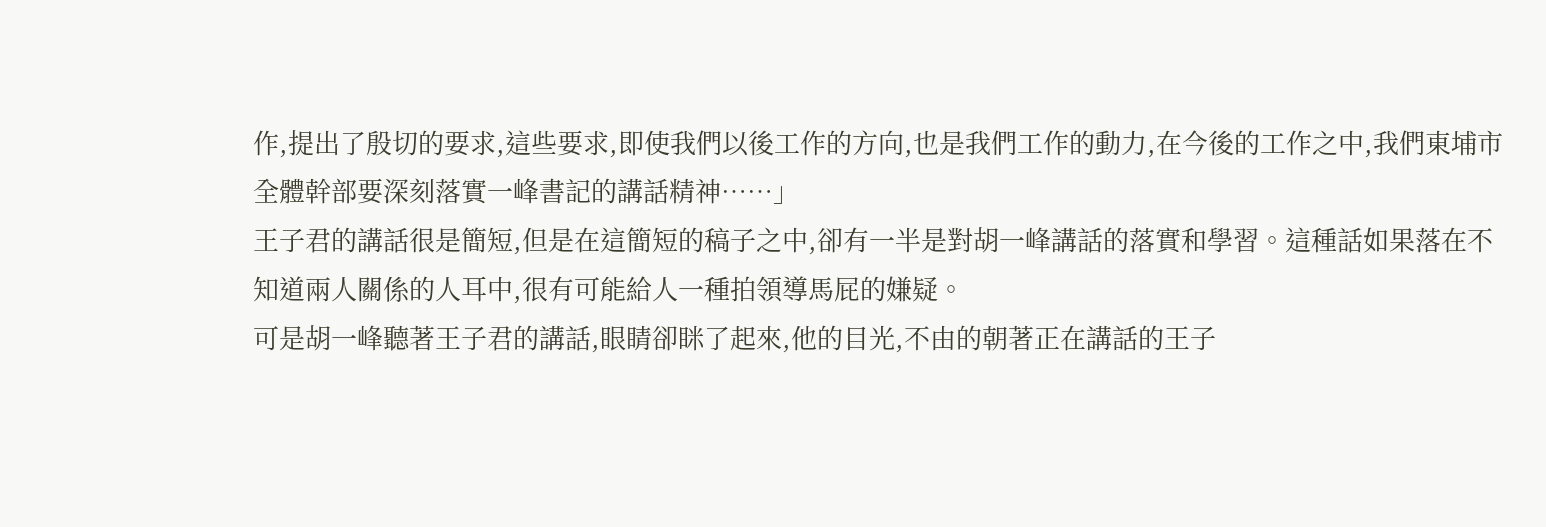作,提出了殷切的要求,這些要求,即使我們以後工作的方向,也是我們工作的動力,在今後的工作之中,我們東埔市全體幹部要深刻落實一峰書記的講話精神……」
王子君的講話很是簡短,但是在這簡短的稿子之中,卻有一半是對胡一峰講話的落實和學習。這種話如果落在不知道兩人關係的人耳中,很有可能給人一種拍領導馬屁的嫌疑。
可是胡一峰聽著王子君的講話,眼睛卻眯了起來,他的目光,不由的朝著正在講話的王子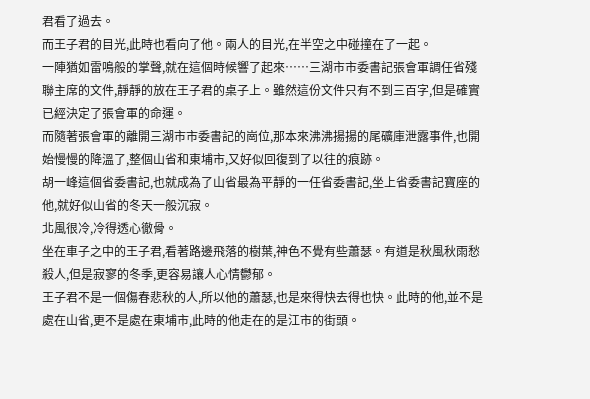君看了過去。
而王子君的目光,此時也看向了他。兩人的目光,在半空之中碰撞在了一起。
一陣猶如雷鳴般的掌聲,就在這個時候響了起來……三湖市市委書記張會軍調任省殘聯主席的文件,靜靜的放在王子君的桌子上。雖然這份文件只有不到三百字,但是確實已經決定了張會軍的命運。
而隨著張會軍的離開三湖市市委書記的崗位,那本來沸沸揚揚的尾礦庫泄露事件,也開始慢慢的降溫了,整個山省和東埔市,又好似回復到了以往的痕跡。
胡一峰這個省委書記,也就成為了山省最為平靜的一任省委書記,坐上省委書記寶座的他,就好似山省的冬天一般沉寂。
北風很冷,冷得透心徹骨。
坐在車子之中的王子君,看著路邊飛落的樹葉,神色不覺有些蕭瑟。有道是秋風秋雨愁殺人,但是寂寥的冬季,更容易讓人心情鬱郁。
王子君不是一個傷春悲秋的人,所以他的蕭瑟,也是來得快去得也快。此時的他,並不是處在山省,更不是處在東埔市,此時的他走在的是江市的街頭。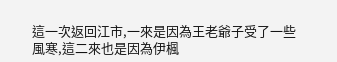這一次返回江市,一來是因為王老爺子受了一些風寒,這二來也是因為伊楓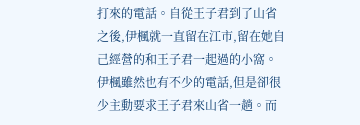打來的電話。自從王子君到了山省之後,伊楓就一直留在江市,留在她自己經營的和王子君一起過的小窩。
伊楓雖然也有不少的電話,但是卻很少主動要求王子君來山省一趟。而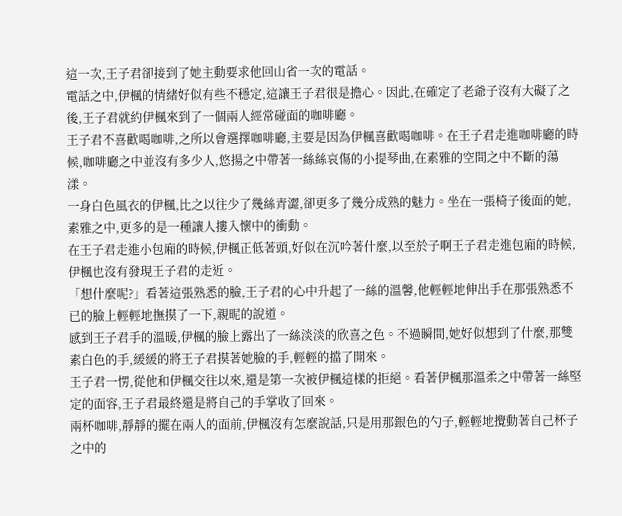這一次,王子君卻接到了她主動要求他回山省一次的電話。
電話之中,伊楓的情緒好似有些不穩定,這讓王子君很是擔心。因此,在確定了老爺子沒有大礙了之後,王子君就約伊楓來到了一個兩人經常碰面的咖啡廳。
王子君不喜歡喝咖啡,之所以會選擇咖啡廳,主要是因為伊楓喜歡喝咖啡。在王子君走進咖啡廳的時候,咖啡廳之中並沒有多少人,悠揚之中帶著一絲絲哀傷的小提琴曲,在素雅的空間之中不斷的蕩漾。
一身白色風衣的伊楓,比之以往少了幾絲青澀,卻更多了幾分成熟的魅力。坐在一張椅子後面的她,素雅之中,更多的是一種讓人摟入懷中的衝動。
在王子君走進小包廂的時候,伊楓正低著頭,好似在沉吟著什麼,以至於子啊王子君走進包廂的時候,伊楓也沒有發現王子君的走近。
「想什麼呢?」看著這張熟悉的臉,王子君的心中升起了一絲的溫馨,他輕輕地伸出手在那張熟悉不已的臉上輕輕地撫摸了一下,親昵的說道。
感到王子君手的溫暖,伊楓的臉上露出了一絲淡淡的欣喜之色。不過瞬間,她好似想到了什麼,那雙素白色的手,緩緩的將王子君摸著她臉的手,輕輕的擋了開來。
王子君一愣,從他和伊楓交往以來,還是第一次被伊楓這樣的拒絕。看著伊楓那溫柔之中帶著一絲堅定的面容,王子君最終還是將自己的手掌收了回來。
兩杯咖啡,靜靜的擺在兩人的面前,伊楓沒有怎麼說話,只是用那銀色的勺子,輕輕地攪動著自己杯子之中的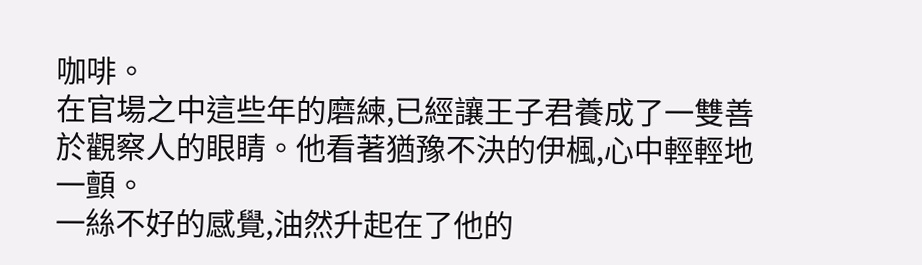咖啡。
在官場之中這些年的磨練,已經讓王子君養成了一雙善於觀察人的眼睛。他看著猶豫不決的伊楓,心中輕輕地一顫。
一絲不好的感覺,油然升起在了他的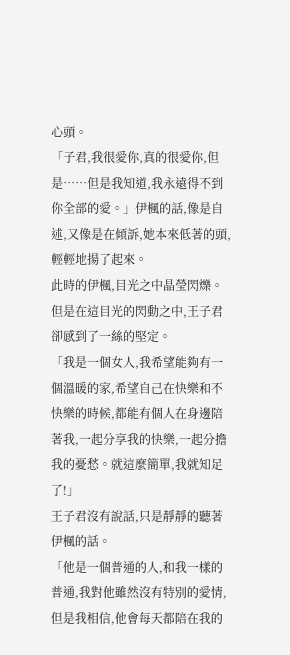心頭。
「子君,我很愛你,真的很愛你,但是……但是我知道,我永遠得不到你全部的愛。」伊楓的話,像是自述,又像是在傾訴,她本來低著的頭,輕輕地揚了起來。
此時的伊楓,目光之中晶瑩閃爍。但是在這目光的閃動之中,王子君卻感到了一絲的堅定。
「我是一個女人,我希望能夠有一個溫暖的家,希望自己在快樂和不快樂的時候,都能有個人在身邊陪著我,一起分享我的快樂,一起分擔我的憂愁。就這麼簡單,我就知足了!」
王子君沒有說話,只是靜靜的聽著伊楓的話。
「他是一個普通的人,和我一樣的普通,我對他雖然沒有特別的愛情,但是我相信,他會每天都陪在我的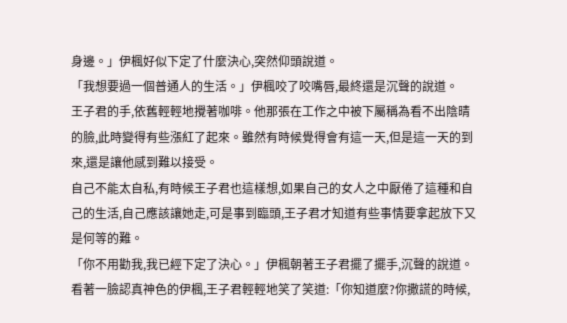身邊。」伊楓好似下定了什麼決心,突然仰頭說道。
「我想要過一個普通人的生活。」伊楓咬了咬嘴唇,最終還是沉聲的說道。
王子君的手,依舊輕輕地攪著咖啡。他那張在工作之中被下屬稱為看不出陰晴的臉,此時變得有些漲紅了起來。雖然有時候覺得會有這一天,但是這一天的到來,還是讓他感到難以接受。
自己不能太自私,有時候王子君也這樣想,如果自己的女人之中厭倦了這種和自己的生活,自己應該讓她走,可是事到臨頭,王子君才知道有些事情要拿起放下又是何等的難。
「你不用勸我,我已經下定了決心。」伊楓朝著王子君擺了擺手,沉聲的說道。
看著一臉認真神色的伊楓,王子君輕輕地笑了笑道:「你知道麼?你撒謊的時候,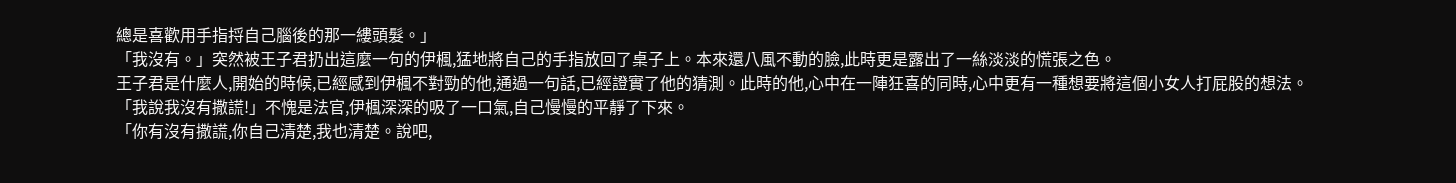總是喜歡用手指捋自己腦後的那一縷頭髮。」
「我沒有。」突然被王子君扔出這麼一句的伊楓,猛地將自己的手指放回了桌子上。本來還八風不動的臉,此時更是露出了一絲淡淡的慌張之色。
王子君是什麼人,開始的時候,已經感到伊楓不對勁的他,通過一句話,已經證實了他的猜測。此時的他,心中在一陣狂喜的同時,心中更有一種想要將這個小女人打屁股的想法。
「我說我沒有撒謊!」不愧是法官,伊楓深深的吸了一口氣,自己慢慢的平靜了下來。
「你有沒有撒謊,你自己清楚,我也清楚。說吧,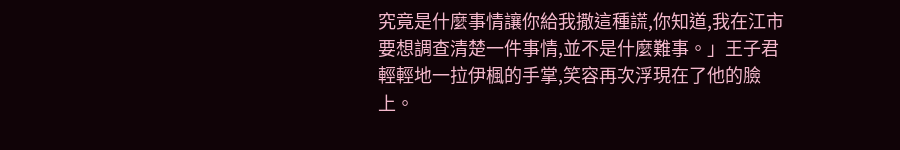究竟是什麼事情讓你給我撒這種謊,你知道,我在江市要想調查清楚一件事情,並不是什麼難事。」王子君輕輕地一拉伊楓的手掌,笑容再次浮現在了他的臉上。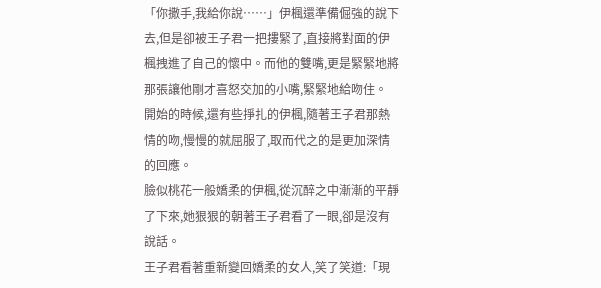「你撒手,我給你說……」伊楓還準備倔強的說下去,但是卻被王子君一把摟緊了,直接將對面的伊楓拽進了自己的懷中。而他的雙嘴,更是緊緊地將那張讓他剛才喜怒交加的小嘴,緊緊地給吻住。
開始的時候,還有些掙扎的伊楓,隨著王子君那熱情的吻,慢慢的就屈服了,取而代之的是更加深情的回應。
臉似桃花一般嬌柔的伊楓,從沉醉之中漸漸的平靜了下來,她狠狠的朝著王子君看了一眼,卻是沒有說話。
王子君看著重新變回嬌柔的女人,笑了笑道:「現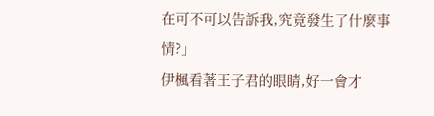在可不可以告訴我,究竟發生了什麼事情?」
伊楓看著王子君的眼睛,好一會才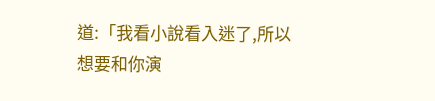道:「我看小說看入迷了,所以想要和你演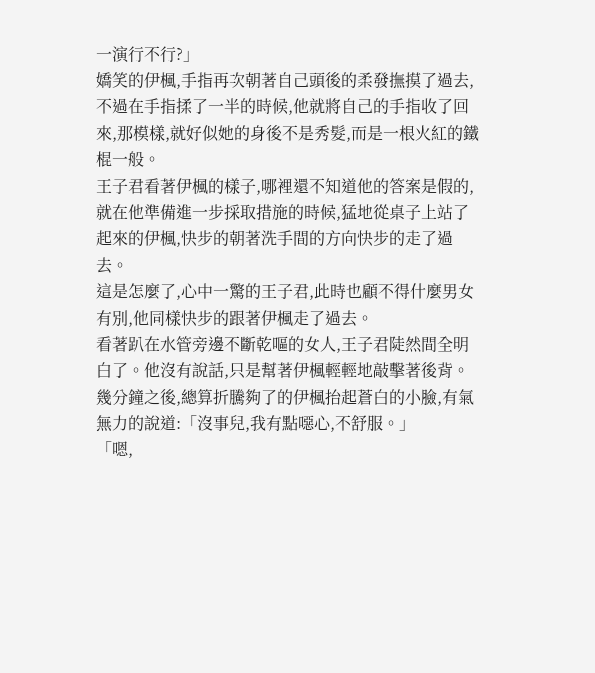一演行不行?」
嬌笑的伊楓,手指再次朝著自己頭後的柔發撫摸了過去,不過在手指揉了一半的時候,他就將自己的手指收了回來,那模樣,就好似她的身後不是秀髮,而是一根火紅的鐵棍一般。
王子君看著伊楓的樣子,哪裡還不知道他的答案是假的,就在他準備進一步採取措施的時候,猛地從桌子上站了起來的伊楓,快步的朝著洗手間的方向快步的走了過去。
這是怎麼了,心中一驚的王子君,此時也顧不得什麼男女有別,他同樣快步的跟著伊楓走了過去。
看著趴在水管旁邊不斷乾嘔的女人,王子君陡然間全明白了。他沒有說話,只是幫著伊楓輕輕地敲擊著後背。
幾分鐘之後,總算折騰夠了的伊楓抬起蒼白的小臉,有氣無力的說道:「沒事兒,我有點噁心,不舒服。」
「嗯,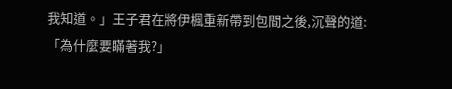我知道。」王子君在將伊楓重新帶到包間之後,沉聲的道:「為什麼要瞞著我?」